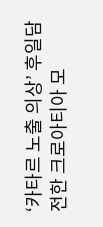‘카타르 노출 의상’ 후일담 전한 크로아티아 모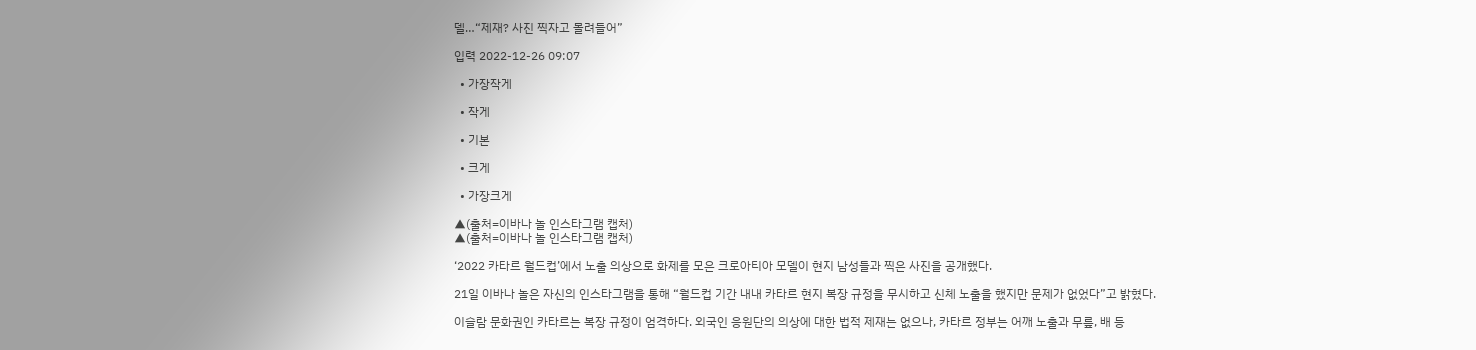델…“제재? 사진 찍자고 몰려들어”

입력 2022-12-26 09:07

  • 가장작게

  • 작게

  • 기본

  • 크게

  • 가장크게

▲(출처=이바나 놀 인스타그램 캡처)
▲(출처=이바나 놀 인스타그램 캡처)

‘2022 카타르 월드컵’에서 노출 의상으로 화제를 모은 크로아티아 모델이 현지 남성들과 찍은 사진을 공개했다.

21일 이바나 놀은 자신의 인스타그램을 통해 “월드컵 기간 내내 카타르 현지 복장 규정을 무시하고 신체 노출을 했지만 문제가 없었다”고 밝혔다.

이슬람 문화권인 카타르는 복장 규정이 엄격하다. 외국인 응원단의 의상에 대한 법적 제재는 없으나, 카타르 정부는 어깨 노출과 무릎, 배 등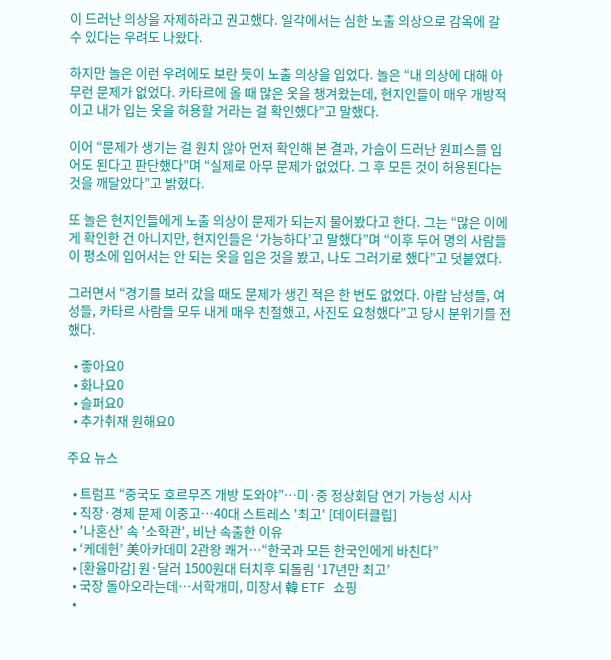이 드러난 의상을 자제하라고 권고했다. 일각에서는 심한 노출 의상으로 감옥에 갈 수 있다는 우려도 나왔다.

하지만 놀은 이런 우려에도 보란 듯이 노출 의상을 입었다. 놀은 “내 의상에 대해 아무런 문제가 없었다. 카타르에 올 때 많은 옷을 챙겨왔는데, 현지인들이 매우 개방적이고 내가 입는 옷을 허용할 거라는 걸 확인했다”고 말했다.

이어 “문제가 생기는 걸 원치 않아 먼저 확인해 본 결과, 가슴이 드러난 원피스를 입어도 된다고 판단했다”며 “실제로 아무 문제가 없었다. 그 후 모든 것이 허용된다는 것을 깨달았다”고 밝혔다.

또 놀은 현지인들에게 노출 의상이 문제가 되는지 물어봤다고 한다. 그는 “많은 이에게 확인한 건 아니지만, 현지인들은 ‘가능하다’고 말했다”며 “이후 두어 명의 사람들이 평소에 입어서는 안 되는 옷을 입은 것을 봤고, 나도 그러기로 했다”고 덧붙였다.

그러면서 “경기를 보러 갔을 때도 문제가 생긴 적은 한 번도 없었다. 아랍 남성들, 여성들, 카타르 사람들 모두 내게 매우 친절했고, 사진도 요청했다”고 당시 분위기를 전했다.

  • 좋아요0
  • 화나요0
  • 슬퍼요0
  • 추가취재 원해요0

주요 뉴스

  • 트럼프 “중국도 호르무즈 개방 도와야”…미·중 정상회담 연기 가능성 시사
  • 직장·경제 문제 이중고…40대 스트레스 '최고' [데이터클립]
  • '나혼산' 속 '소학관', 비난 속출한 이유
  • ‘케데헌’ 美아카데미 2관왕 쾌거⋯“한국과 모든 한국인에게 바친다”
  • [환율마감] 원·달러 1500원대 터치후 되돌림 ‘17년만 최고’
  • 국장 돌아오라는데…서학개미, 미장서 韓 ETF 쇼핑
  •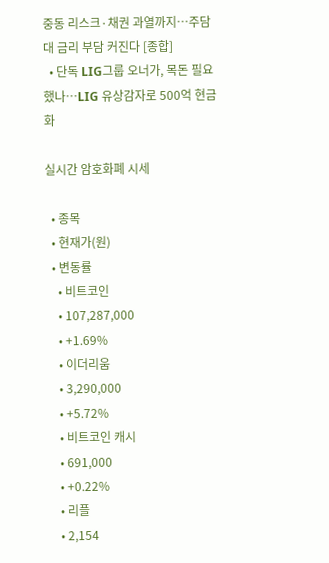중동 리스크·채권 과열까지…주담대 금리 부담 커진다 [종합]
  • 단독 LIG그룹 오너가, 목돈 필요했나…LIG 유상감자로 500억 현금화

실시간 암호화폐 시세

  • 종목
  • 현재가(원)
  • 변동률
    • 비트코인
    • 107,287,000
    • +1.69%
    • 이더리움
    • 3,290,000
    • +5.72%
    • 비트코인 캐시
    • 691,000
    • +0.22%
    • 리플
    • 2,154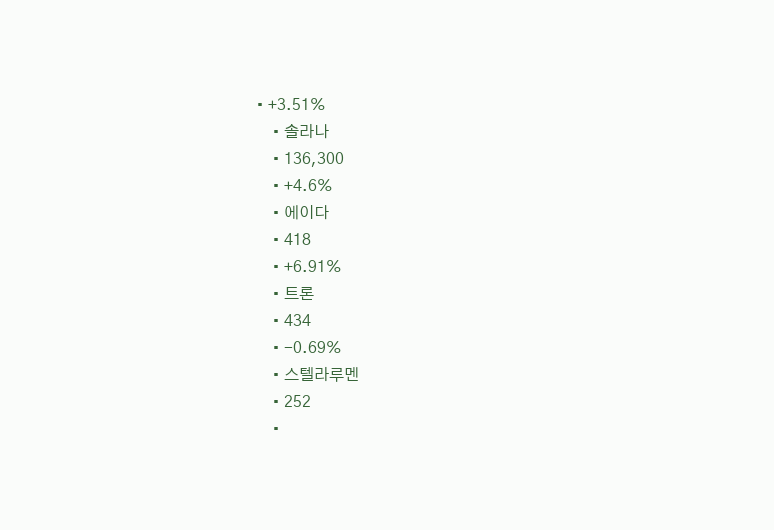• +3.51%
    • 솔라나
    • 136,300
    • +4.6%
    • 에이다
    • 418
    • +6.91%
    • 트론
    • 434
    • -0.69%
    • 스텔라루멘
    • 252
    •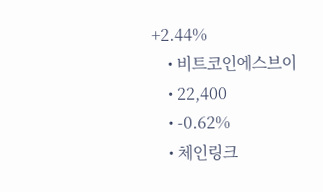+2.44%
    • 비트코인에스브이
    • 22,400
    • -0.62%
    • 체인링크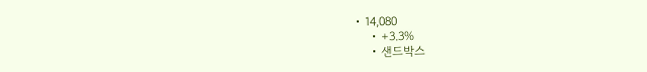• 14,080
    • +3.3%
    • 샌드박스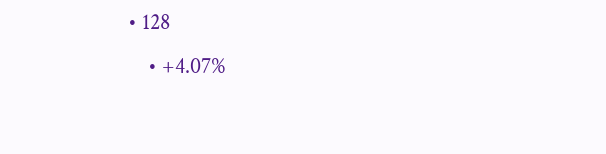• 128
    • +4.07%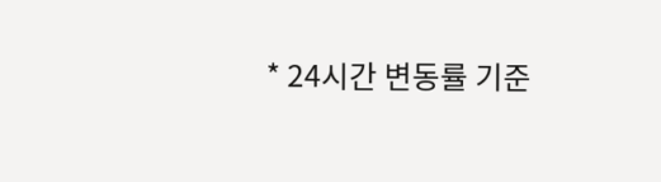* 24시간 변동률 기준